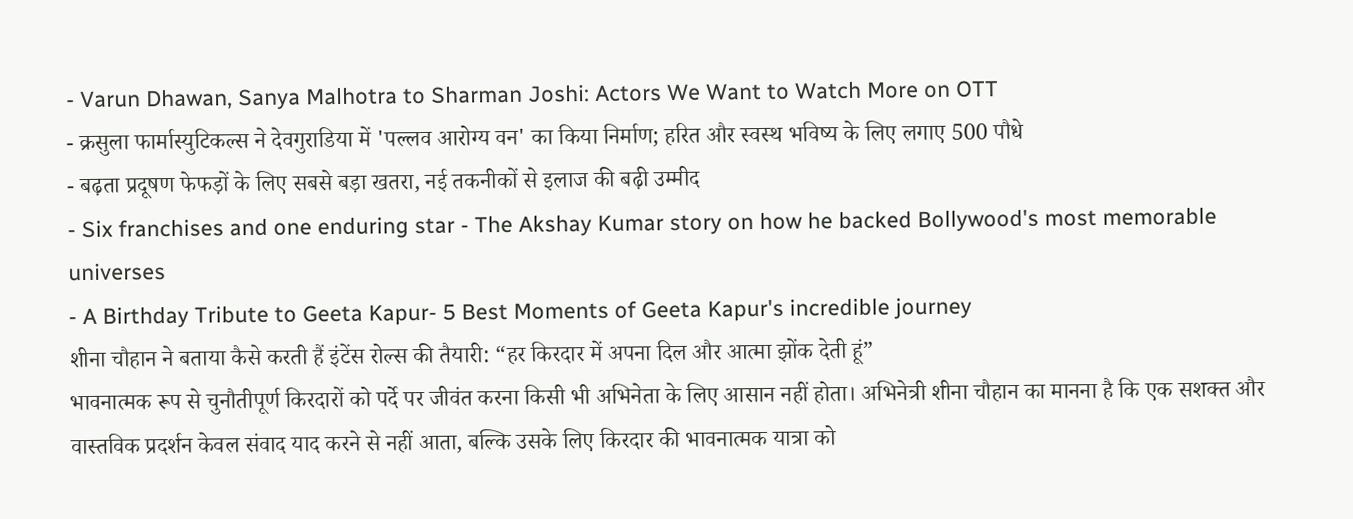- Varun Dhawan, Sanya Malhotra to Sharman Joshi: Actors We Want to Watch More on OTT
- क्रसुला फार्मास्युटिकल्स ने देवगुराडिया में 'पल्लव आरोग्य वन' का किया निर्माण; हरित और स्वस्थ भविष्य के लिए लगाए 500 पौधे
- बढ़ता प्रदूषण फेफड़ों के लिए सबसे बड़ा खतरा, नई तकनीकों से इलाज की बढ़ी उम्मीद
- Six franchises and one enduring star - The Akshay Kumar story on how he backed Bollywood's most memorable universes
- A Birthday Tribute to Geeta Kapur- 5 Best Moments of Geeta Kapur's incredible journey
शीना चौहान ने बताया कैसे करती हैं इंटेंस रोल्स की तैयारी: “हर किरदार में अपना दिल और आत्मा झोंक देती हूं”
भावनात्मक रूप से चुनौतीपूर्ण किरदारों को पर्दे पर जीवंत करना किसी भी अभिनेता के लिए आसान नहीं होता। अभिनेत्री शीना चौहान का मानना है कि एक सशक्त और वास्तविक प्रदर्शन केवल संवाद याद करने से नहीं आता, बल्कि उसके लिए किरदार की भावनात्मक यात्रा को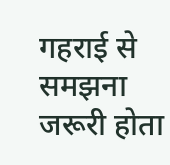गहराई से समझना जरूरी होता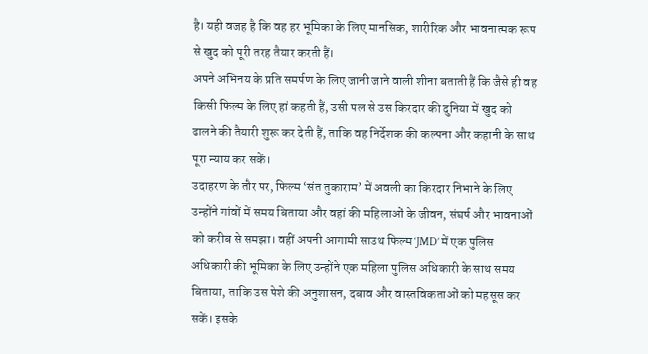है। यही वजह है कि वह हर भूमिका के लिए मानसिक, शारीरिक और भावनात्मक रूप से खुद को पूरी तरह तैयार करती हैं।
अपने अभिनय के प्रति समर्पण के लिए जानी जाने वाली शीना बताती हैं कि जैसे ही वह किसी फिल्म के लिए हां कहती हैं, उसी पल से उस किरदार की दुनिया में खुद को ढालने की तैयारी शुरू कर देती हैं, ताकि वह निर्देशक की कल्पना और कहानी के साथ पूरा न्याय कर सकें।
उदाहरण के तौर पर, फिल्म ‘संत तुकाराम’ में अवली का किरदार निभाने के लिए उन्होंने गांवों में समय बिताया और वहां की महिलाओं के जीवन, संघर्ष और भावनाओं को करीब से समझा। वहीं अपनी आगामी साउथ फिल्म ‘JMD’ में एक पुलिस अधिकारी की भूमिका के लिए उन्होंने एक महिला पुलिस अधिकारी के साथ समय बिताया, ताकि उस पेशे की अनुशासन, दबाव और वास्तविकताओं को महसूस कर सकें। इसके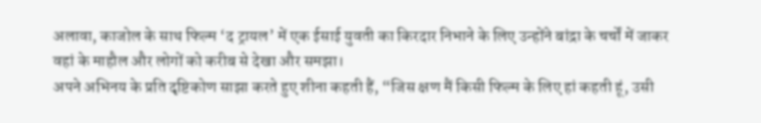अलावा, काजोल के साथ फिल्म ‘द ट्रायल’ में एक ईसाई युवती का किरदार निभाने के लिए उन्होंने बांद्रा के चर्चों में जाकर वहां के माहौल और लोगों को करीब से देखा और समझा।
अपने अभिनय के प्रति दृष्टिकोण साझा करते हुए शीना कहती हैं, “जिस क्षण मैं किसी फिल्म के लिए हां कहती हूं, उसी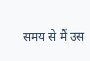समय से मैं उस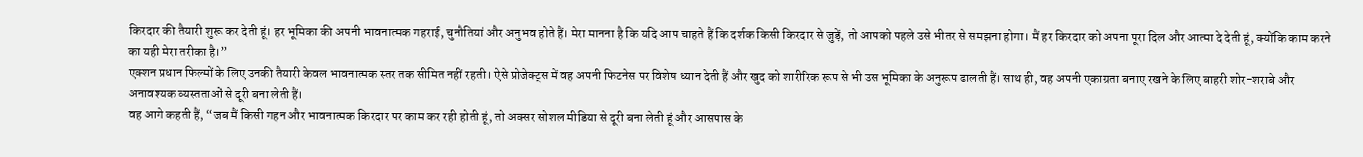किरदार की तैयारी शुरू कर देती हूं। हर भूमिका की अपनी भावनात्मक गहराई, चुनौतियां और अनुभव होते हैं। मेरा मानना है कि यदि आप चाहते हैं कि दर्शक किसी किरदार से जुड़ें, तो आपको पहले उसे भीतर से समझना होगा। मैं हर किरदार को अपना पूरा दिल और आत्मा दे देती हूं, क्योंकि काम करने का यही मेरा तरीका है।”
एक्शन प्रधान फिल्मों के लिए उनकी तैयारी केवल भावनात्मक स्तर तक सीमित नहीं रहती। ऐसे प्रोजेक्ट्स में वह अपनी फिटनेस पर विशेष ध्यान देती हैं और खुद को शारीरिक रूप से भी उस भूमिका के अनुरूप ढालती हैं। साथ ही, वह अपनी एकाग्रता बनाए रखने के लिए बाहरी शोर-शराबे और अनावश्यक व्यस्तताओं से दूरी बना लेती हैं।
वह आगे कहती हैं, “जब मैं किसी गहन और भावनात्मक किरदार पर काम कर रही होती हूं, तो अक्सर सोशल मीडिया से दूरी बना लेती हूं और आसपास के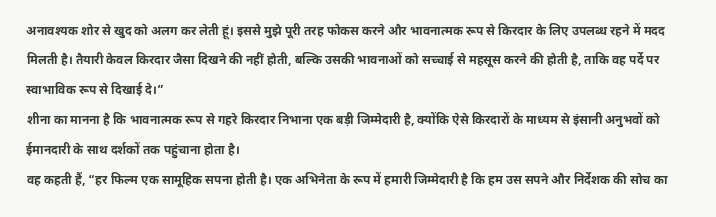अनावश्यक शोर से खुद को अलग कर लेती हूं। इससे मुझे पूरी तरह फोकस करने और भावनात्मक रूप से किरदार के लिए उपलब्ध रहने में मदद मिलती है। तैयारी केवल किरदार जैसा दिखने की नहीं होती, बल्कि उसकी भावनाओं को सच्चाई से महसूस करने की होती है, ताकि वह पर्दे पर स्वाभाविक रूप से दिखाई दे।”
शीना का मानना है कि भावनात्मक रूप से गहरे किरदार निभाना एक बड़ी जिम्मेदारी है, क्योंकि ऐसे किरदारों के माध्यम से इंसानी अनुभवों को ईमानदारी के साथ दर्शकों तक पहुंचाना होता है।
वह कहती हैं, “हर फिल्म एक सामूहिक सपना होती है। एक अभिनेता के रूप में हमारी जिम्मेदारी है कि हम उस सपने और निर्देशक की सोच का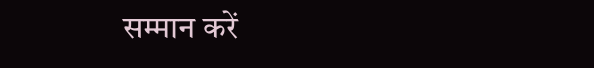सम्मान करें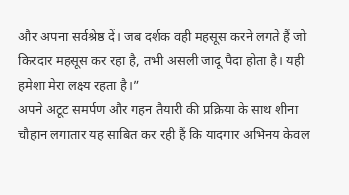और अपना सर्वश्रेष्ठ दें। जब दर्शक वही महसूस करने लगते हैं जो किरदार महसूस कर रहा है, तभी असली जादू पैदा होता है। यही हमेशा मेरा लक्ष्य रहता है।”
अपने अटूट समर्पण और गहन तैयारी की प्रक्रिया के साथ शीना चौहान लगातार यह साबित कर रही हैं कि यादगार अभिनय केवल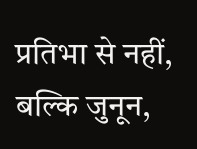प्रतिभा से नहीं, बल्कि जुनून,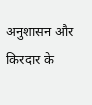अनुशासन और किरदार के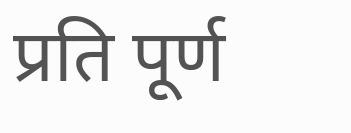प्रति पूर्ण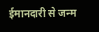ईमानदारी से जन्म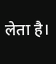लेता है।